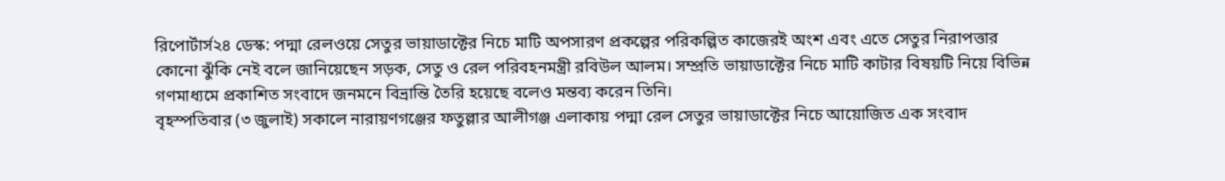রিপোর্টার্স২৪ ডেস্ক: পদ্মা রেলওয়ে সেতুর ভায়াডাক্টের নিচে মাটি অপসারণ প্রকল্পের পরিকল্পিত কাজেরই অংশ এবং এতে সেতুর নিরাপত্তার কোনো ঝুঁকি নেই বলে জানিয়েছেন সড়ক, সেতু ও রেল পরিবহনমন্ত্রী রবিউল আলম। সম্প্রতি ভায়াডাক্টের নিচে মাটি কাটার বিষয়টি নিয়ে বিভিন্ন গণমাধ্যমে প্রকাশিত সংবাদে জনমনে বিভ্রান্তি তৈরি হয়েছে বলেও মন্তব্য করেন তিনি।
বৃহস্পতিবার (৩ জুলাই) সকালে নারায়ণগঞ্জের ফতুল্লার আলীগঞ্জ এলাকায় পদ্মা রেল সেতুর ভায়াডাক্টের নিচে আয়োজিত এক সংবাদ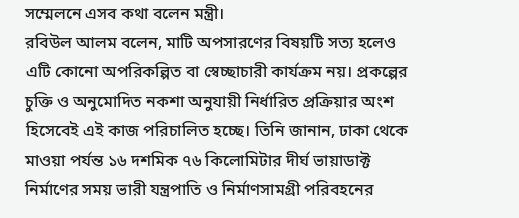সম্মেলনে এসব কথা বলেন মন্ত্রী।
রবিউল আলম বলেন, মাটি অপসারণের বিষয়টি সত্য হলেও এটি কোনো অপরিকল্পিত বা স্বেচ্ছাচারী কার্যক্রম নয়। প্রকল্পের চুক্তি ও অনুমোদিত নকশা অনুযায়ী নির্ধারিত প্রক্রিয়ার অংশ হিসেবেই এই কাজ পরিচালিত হচ্ছে। তিনি জানান, ঢাকা থেকে মাওয়া পর্যন্ত ১৬ দশমিক ৭৬ কিলোমিটার দীর্ঘ ভায়াডাক্ট নির্মাণের সময় ভারী যন্ত্রপাতি ও নির্মাণসামগ্রী পরিবহনের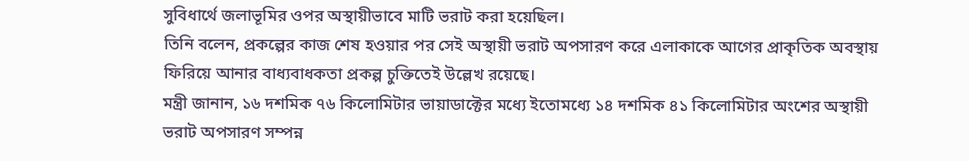সুবিধার্থে জলাভূমির ওপর অস্থায়ীভাবে মাটি ভরাট করা হয়েছিল।
তিনি বলেন, প্রকল্পের কাজ শেষ হওয়ার পর সেই অস্থায়ী ভরাট অপসারণ করে এলাকাকে আগের প্রাকৃতিক অবস্থায় ফিরিয়ে আনার বাধ্যবাধকতা প্রকল্প চুক্তিতেই উল্লেখ রয়েছে।
মন্ত্রী জানান, ১৬ দশমিক ৭৬ কিলোমিটার ভায়াডাক্টের মধ্যে ইতোমধ্যে ১৪ দশমিক ৪১ কিলোমিটার অংশের অস্থায়ী ভরাট অপসারণ সম্পন্ন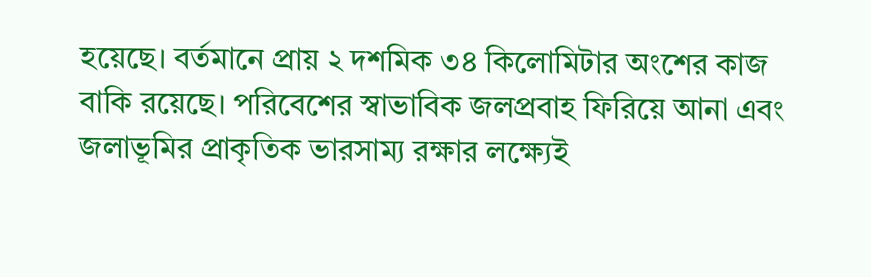হয়েছে। বর্তমানে প্রায় ২ দশমিক ৩৪ কিলোমিটার অংশের কাজ বাকি রয়েছে। পরিবেশের স্বাভাবিক জলপ্রবাহ ফিরিয়ে আনা এবং জলাভূমির প্রাকৃতিক ভারসাম্য রক্ষার লক্ষ্যেই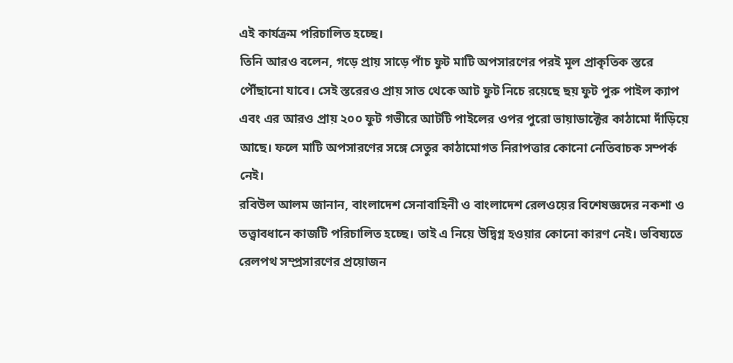এই কার্যক্রম পরিচালিত হচ্ছে।
তিনি আরও বলেন, গড়ে প্রায় সাড়ে পাঁচ ফুট মাটি অপসারণের পরই মূল প্রাকৃতিক স্তরে পৌঁছানো যাবে। সেই স্তরেরও প্রায় সাত থেকে আট ফুট নিচে রয়েছে ছয় ফুট পুরু পাইল ক্যাপ এবং এর আরও প্রায় ২০০ ফুট গভীরে আটটি পাইলের ওপর পুরো ভায়াডাক্টের কাঠামো দাঁড়িয়ে আছে। ফলে মাটি অপসারণের সঙ্গে সেতুর কাঠামোগত নিরাপত্তার কোনো নেতিবাচক সম্পর্ক নেই।
রবিউল আলম জানান, বাংলাদেশ সেনাবাহিনী ও বাংলাদেশ রেলওয়ের বিশেষজ্ঞদের নকশা ও তত্ত্বাবধানে কাজটি পরিচালিত হচ্ছে। তাই এ নিয়ে উদ্বিগ্ন হওয়ার কোনো কারণ নেই। ভবিষ্যতে রেলপথ সম্প্রসারণের প্রয়োজন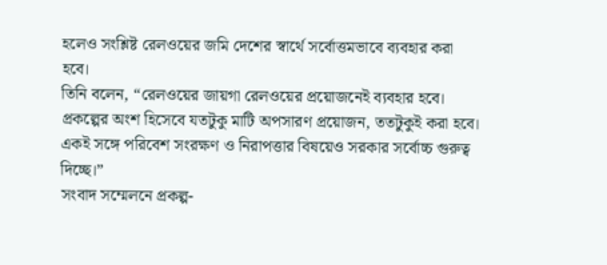হলেও সংশ্লিষ্ট রেলওয়ের জমি দেশের স্বার্থে সর্বোত্তমভাবে ব্যবহার করা হবে।
তিনি বলেন, “রেলওয়ের জায়গা রেলওয়ের প্রয়োজনেই ব্যবহার হবে। প্রকল্পের অংশ হিসেবে যতটুকু মাটি অপসারণ প্রয়োজন, ততটুকুই করা হবে। একই সঙ্গে পরিবেশ সংরক্ষণ ও নিরাপত্তার বিষয়েও সরকার সর্বোচ্চ গুরুত্ব দিচ্ছে।”
সংবাদ সম্মেলনে প্রকল্প-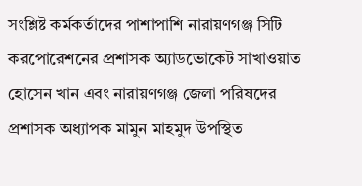সংশ্লিষ্ট কর্মকর্তাদের পাশাপাশি নারায়ণগঞ্জ সিটি করপোরেশনের প্রশাসক অ্যাডভোকেট সাখাওয়াত হোসেন খান এবং নারায়ণগঞ্জ জেলা পরিষদের প্রশাসক অধ্যাপক মামুন মাহমুদ উপস্থিত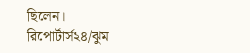ছিলেন।
রিপোর্টার্স২৪/ঝুম